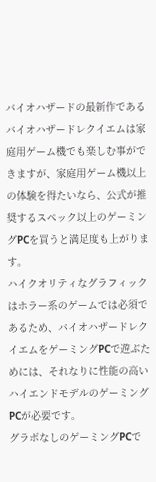バイオハザードの最新作であるバイオハザードレクイエムは家庭用ゲーム機でも楽しむ事ができますが、家庭用ゲーム機以上の体験を得たいなら、公式が推奨するスペック以上のゲーミングPCを買うと満足度も上がります。
ハイクオリティなグラフィックはホラー系のゲームでは必須であるため、バイオハザードレクイエムをゲーミングPCで遊ぶためには、それなりに性能の高いハイエンドモデルのゲーミングPCが必要です。
グラボなしのゲーミングPCで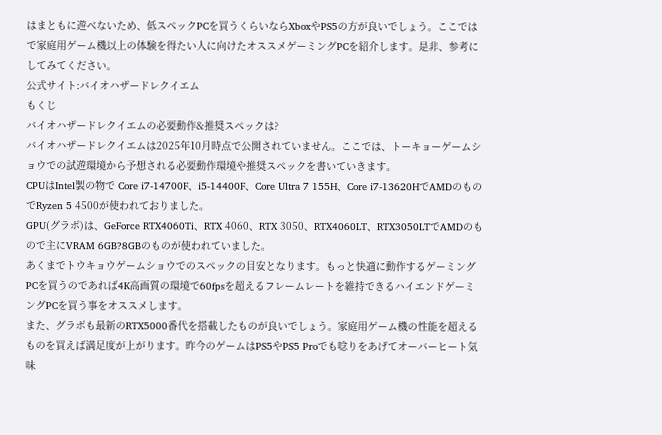はまともに遊べないため、低スペックPCを買うくらいならXboxやPS5の方が良いでしょう。ここではで家庭用ゲーム機以上の体験を得たい人に向けたオススメゲーミングPCを紹介します。是非、参考にしてみてください。
公式サイト:バイオハザードレクイエム
もくじ
バイオハザードレクイエムの必要動作&推奨スペックは?
バイオハザードレクイエムは2025年10月時点で公開されていません。ここでは、トーキョーゲームショウでの試遊環境から予想される必要動作環境や推奨スペックを書いていきます。
CPUはIntel製の物で Core i7-14700F、i5-14400F、Core Ultra 7 155H、Core i7-13620HでAMDのものでRyzen 5 4500が使われておりました。
GPU(グラボ)は、GeForce RTX4060Ti、RTX 4060、RTX 3050、RTX4060LT、RTX3050LTでAMDのもので主にVRAM 6GB?8GBのものが使われていました。
あくまでトウキョウゲームショウでのスペックの目安となります。もっと快適に動作するゲーミングPCを買うのであれば4K高画質の環境で60fpsを超えるフレームレートを維持できるハイエンドゲーミングPCを買う事をオススメします。
また、グラボも最新のRTX5000番代を搭載したものが良いでしょう。家庭用ゲーム機の性能を超えるものを買えば満足度が上がります。昨今のゲームはPS5やPS5 Proでも唸りをあげてオーバーヒート気味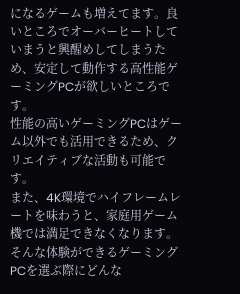になるゲームも増えてます。良いところでオーバーヒートしていまうと興醒めしてしまうため、安定して動作する高性能ゲーミングPCが欲しいところです。
性能の高いゲーミングPCはゲーム以外でも活用できるため、クリエイティブな活動も可能です。
また、4K環境でハイフレームレートを味わうと、家庭用ゲーム機では満足できなくなります。そんな体験ができるゲーミングPCを選ぶ際にどんな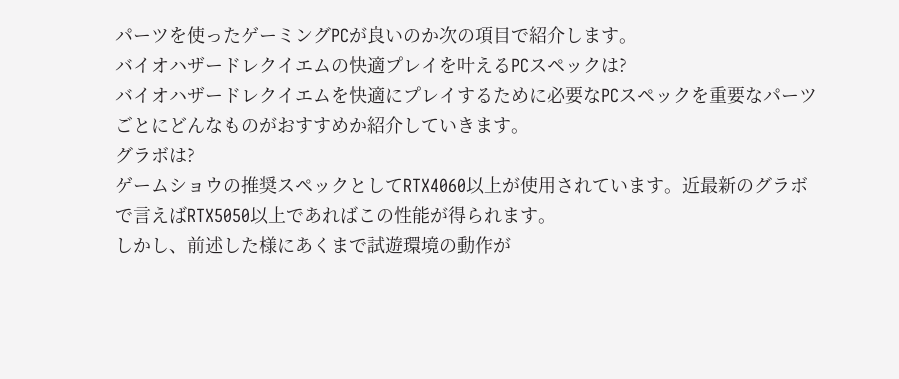パーツを使ったゲーミングPCが良いのか次の項目で紹介します。
バイオハザードレクイエムの快適プレイを叶えるPCスペックは?
バイオハザードレクイエムを快適にプレイするために必要なPCスペックを重要なパーツごとにどんなものがおすすめか紹介していきます。
グラボは?
ゲームショウの推奨スペックとしてRTX4060以上が使用されています。近最新のグラボで言えばRTX5050以上であればこの性能が得られます。
しかし、前述した様にあくまで試遊環境の動作が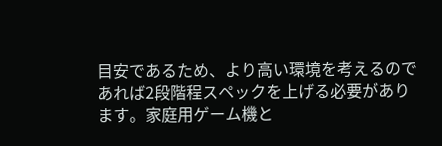目安であるため、より高い環境を考えるのであれば2段階程スペックを上げる必要があります。家庭用ゲーム機と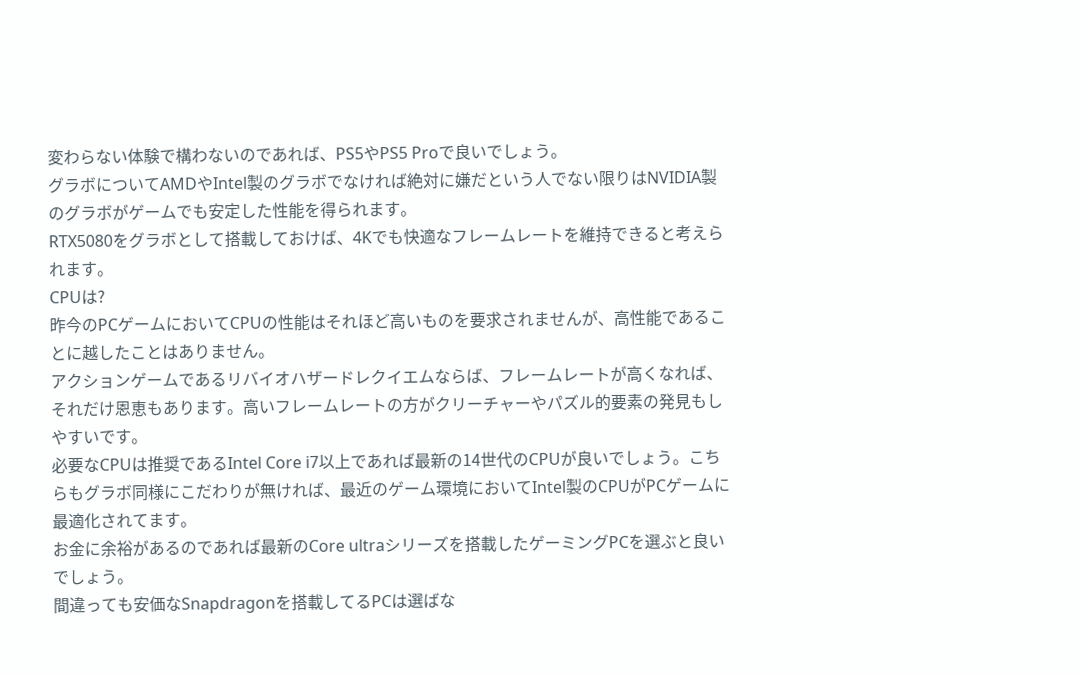変わらない体験で構わないのであれば、PS5やPS5 Proで良いでしょう。
グラボについてAMDやIntel製のグラボでなければ絶対に嫌だという人でない限りはNVIDIA製のグラボがゲームでも安定した性能を得られます。
RTX5080をグラボとして搭載しておけば、4Kでも快適なフレームレートを維持できると考えられます。
CPUは?
昨今のPCゲームにおいてCPUの性能はそれほど高いものを要求されませんが、高性能であることに越したことはありません。
アクションゲームであるリバイオハザードレクイエムならば、フレームレートが高くなれば、それだけ恩恵もあります。高いフレームレートの方がクリーチャーやパズル的要素の発見もしやすいです。
必要なCPUは推奨であるIntel Core i7以上であれば最新の14世代のCPUが良いでしょう。こちらもグラボ同様にこだわりが無ければ、最近のゲーム環境においてIntel製のCPUがPCゲームに最適化されてます。
お金に余裕があるのであれば最新のCore ultraシリーズを搭載したゲーミングPCを選ぶと良いでしょう。
間違っても安価なSnapdragonを搭載してるPCは選ばな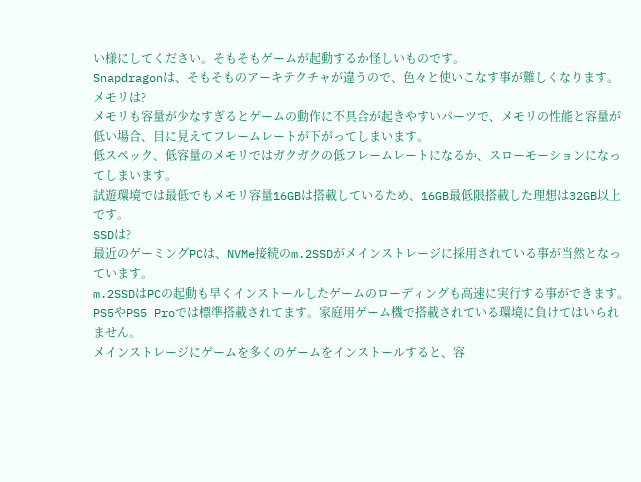い様にしてください。そもそもゲームが起動するか怪しいものです。
Snapdragonは、そもそものアーキテクチャが違うので、色々と使いこなす事が難しくなります。
メモリは?
メモリも容量が少なすぎるとゲームの動作に不具合が起きやすいパーツで、メモリの性能と容量が低い場合、目に見えてフレームレートが下がってしまいます。
低スペック、低容量のメモリではガクガクの低フレームレートになるか、スローモーションになってしまいます。
試遊環境では最低でもメモリ容量16GBは搭載しているため、16GB最低限搭載した理想は32GB以上です。
SSDは?
最近のゲーミングPCは、NVMe接続のm.2SSDがメインストレージに採用されている事が当然となっています。
m.2SSDはPCの起動も早くインストールしたゲームのローディングも高速に実行する事ができます。
PS5やPS5 Proでは標準搭載されてます。家庭用ゲーム機で搭載されている環境に負けてはいられません。
メインストレージにゲームを多くのゲームをインストールすると、容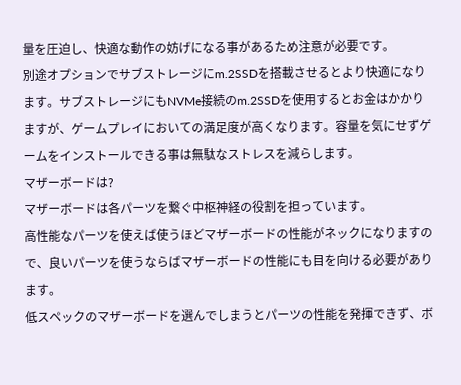量を圧迫し、快適な動作の妨げになる事があるため注意が必要です。
別途オプションでサブストレージにm.2SSDを搭載させるとより快適になります。サブストレージにもNVMe接続のm.2SSDを使用するとお金はかかりますが、ゲームプレイにおいての満足度が高くなります。容量を気にせずゲームをインストールできる事は無駄なストレスを減らします。
マザーボードは?
マザーボードは各パーツを繋ぐ中枢神経の役割を担っています。
高性能なパーツを使えば使うほどマザーボードの性能がネックになりますので、良いパーツを使うならばマザーボードの性能にも目を向ける必要があります。
低スペックのマザーボードを選んでしまうとパーツの性能を発揮できず、ボ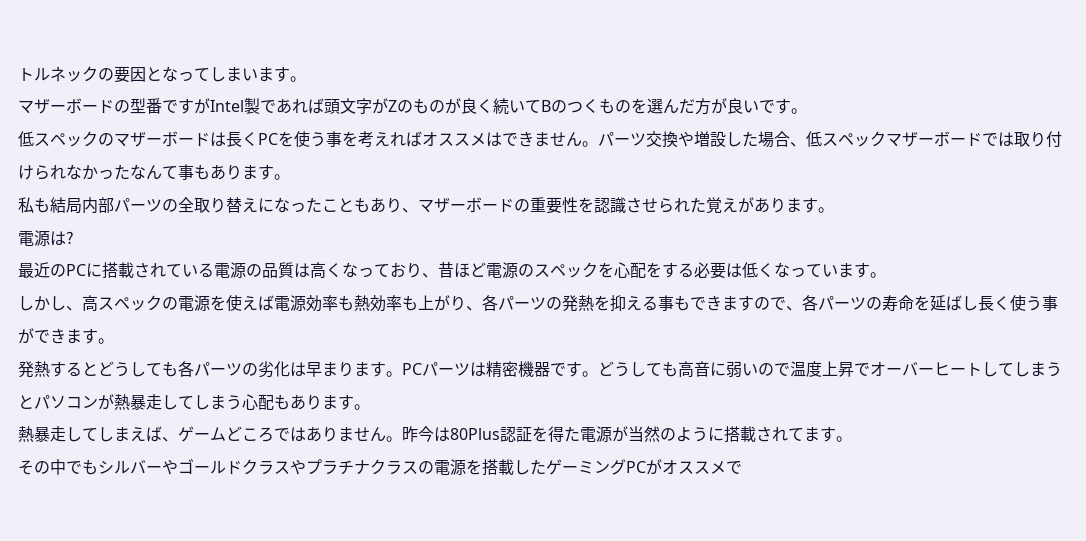トルネックの要因となってしまいます。
マザーボードの型番ですがIntel製であれば頭文字がZのものが良く続いてBのつくものを選んだ方が良いです。
低スペックのマザーボードは長くPCを使う事を考えればオススメはできません。パーツ交換や増設した場合、低スペックマザーボードでは取り付けられなかったなんて事もあります。
私も結局内部パーツの全取り替えになったこともあり、マザーボードの重要性を認識させられた覚えがあります。
電源は?
最近のPCに搭載されている電源の品質は高くなっており、昔ほど電源のスペックを心配をする必要は低くなっています。
しかし、高スペックの電源を使えば電源効率も熱効率も上がり、各パーツの発熱を抑える事もできますので、各パーツの寿命を延ばし長く使う事ができます。
発熱するとどうしても各パーツの劣化は早まります。PCパーツは精密機器です。どうしても高音に弱いので温度上昇でオーバーヒートしてしまうとパソコンが熱暴走してしまう心配もあります。
熱暴走してしまえば、ゲームどころではありません。昨今は80Plus認証を得た電源が当然のように搭載されてます。
その中でもシルバーやゴールドクラスやプラチナクラスの電源を搭載したゲーミングPCがオススメで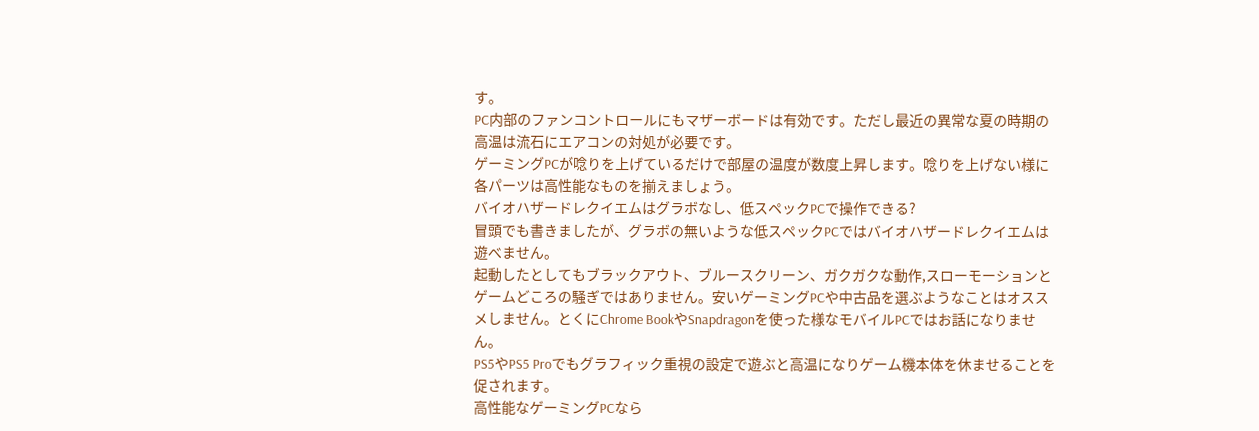す。
PC内部のファンコントロールにもマザーボードは有効です。ただし最近の異常な夏の時期の高温は流石にエアコンの対処が必要です。
ゲーミングPCが唸りを上げているだけで部屋の温度が数度上昇します。唸りを上げない様に各パーツは高性能なものを揃えましょう。
バイオハザードレクイエムはグラボなし、低スペックPCで操作できる?
冒頭でも書きましたが、グラボの無いような低スペックPCではバイオハザードレクイエムは遊べません。
起動したとしてもブラックアウト、ブルースクリーン、ガクガクな動作,スローモーションとゲームどころの騒ぎではありません。安いゲーミングPCや中古品を選ぶようなことはオススメしません。とくにChrome BookやSnapdragonを使った様なモバイルPCではお話になりません。
PS5やPS5 Proでもグラフィック重視の設定で遊ぶと高温になりゲーム機本体を休ませることを促されます。
高性能なゲーミングPCなら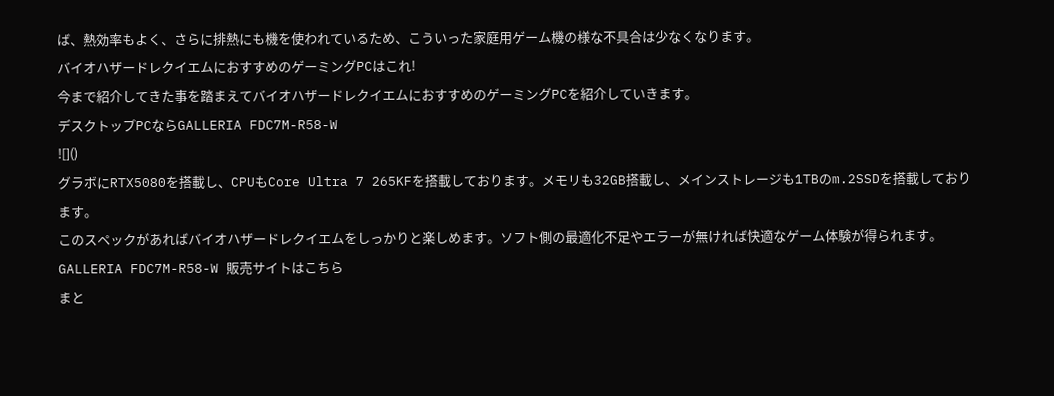ば、熱効率もよく、さらに排熱にも機を使われているため、こういった家庭用ゲーム機の様な不具合は少なくなります。
バイオハザードレクイエムにおすすめのゲーミングPCはこれ!
今まで紹介してきた事を踏まえてバイオハザードレクイエムにおすすめのゲーミングPCを紹介していきます。
デスクトップPCならGALLERIA FDC7M-R58-W
![]()
グラボにRTX5080を搭載し、CPUもCore Ultra 7 265KFを搭載しております。メモリも32GB搭載し、メインストレージも1TBのm.2SSDを搭載しております。
このスペックがあればバイオハザードレクイエムをしっかりと楽しめます。ソフト側の最適化不足やエラーが無ければ快適なゲーム体験が得られます。
GALLERIA FDC7M-R58-W 販売サイトはこちら
まと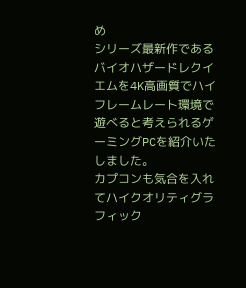め
シリーズ最新作であるバイオハザードレクイエムを4K高画質でハイフレームレート環境で遊べると考えられるゲーミングPCを紹介いたしました。
カプコンも気合を入れてハイクオリティグラフィック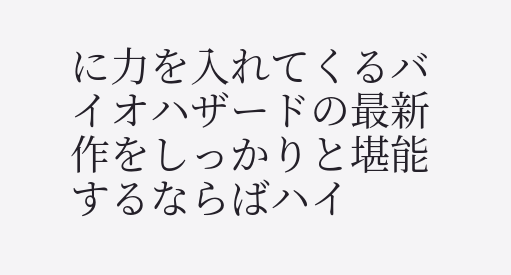に力を入れてくるバイオハザードの最新作をしっかりと堪能するならばハイ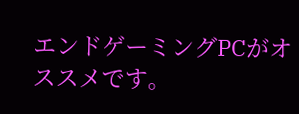エンドゲーミングPCがオススメです。